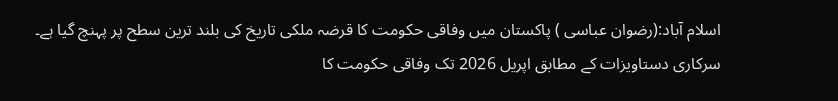اسلام آباد:(رضوان عباسی ) پاکستان میں وفاقی حکومت کا قرضہ ملکی تاریخ کی بلند ترین سطح پر پہنچ گیا ہے۔ سرکاری دستاویزات کے مطابق اپریل 2026 تک وفاقی حکومت کا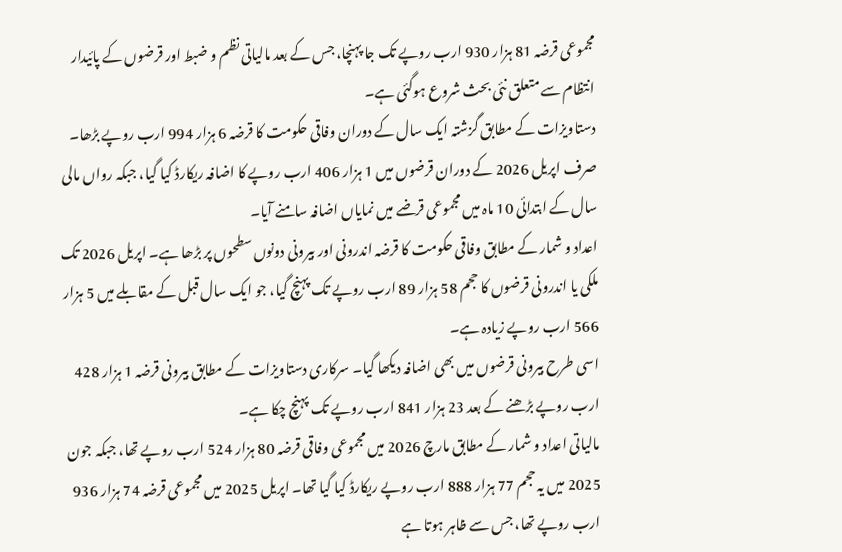مجموعی قرضہ 81 ہزار 930 ارب روپے تک جا پہنچا، جس کے بعد مالیاتی نظم و ضبط اور قرضوں کے پائیدار انتظام سے متعلق نئی بحث شروع ہوگئی ہے۔
دستاویزات کے مطابق گزشتہ ایک سال کے دوران وفاقی حکومت کا قرضہ 6 ہزار 994 ارب روپے بڑھا۔ صرف اپریل 2026 کے دوران قرضوں میں 1 ہزار 406 ارب روپے کا اضافہ ریکارڈ کیا گیا، جبکہ رواں مالی سال کے ابتدائی 10 ماہ میں مجموعی قرضے میں نمایاں اضافہ سامنے آیا۔
اعداد و شمار کے مطابق وفاقی حکومت کا قرضہ اندرونی اور بیرونی دونوں سطحوں پر بڑھا ہے۔ اپریل 2026 تک ملکی یا اندرونی قرضوں کا حجم 58 ہزار 89 ارب روپے تک پہنچ گیا، جو ایک سال قبل کے مقابلے میں 5 ہزار 566 ارب روپے زیادہ ہے۔
اسی طرح بیرونی قرضوں میں بھی اضافہ دیکھا گیا۔ سرکاری دستاویزات کے مطابق بیرونی قرضہ 1 ہزار 428 ارب روپے بڑھنے کے بعد 23 ہزار 841 ارب روپے تک پہنچ چکا ہے۔
مالیاتی اعداد و شمار کے مطابق مارچ 2026 میں مجموعی وفاقی قرضہ 80 ہزار 524 ارب روپے تھا، جبکہ جون 2025 میں یہ حجم 77 ہزار 888 ارب روپے ریکارڈ کیا گیا تھا۔ اپریل 2025 میں مجموعی قرضہ 74 ہزار 936 ارب روپے تھا، جس سے ظاہر ہوتا ہے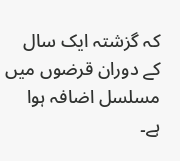کہ گزشتہ ایک سال کے دوران قرضوں میں مسلسل اضافہ ہوا ہے۔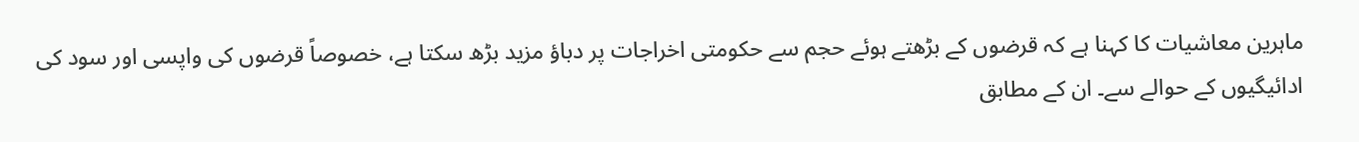ماہرین معاشیات کا کہنا ہے کہ قرضوں کے بڑھتے ہوئے حجم سے حکومتی اخراجات پر دباؤ مزید بڑھ سکتا ہے، خصوصاً قرضوں کی واپسی اور سود کی ادائیگیوں کے حوالے سے۔ ان کے مطابق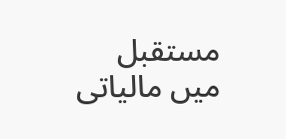مستقبل میں مالیاتی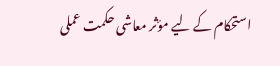استحکام کے لیے مؤثر معاشی حکمت عملی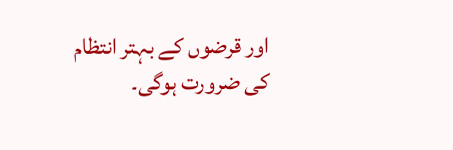اور قرضوں کے بہتر انتظام کی ضرورت ہوگی۔